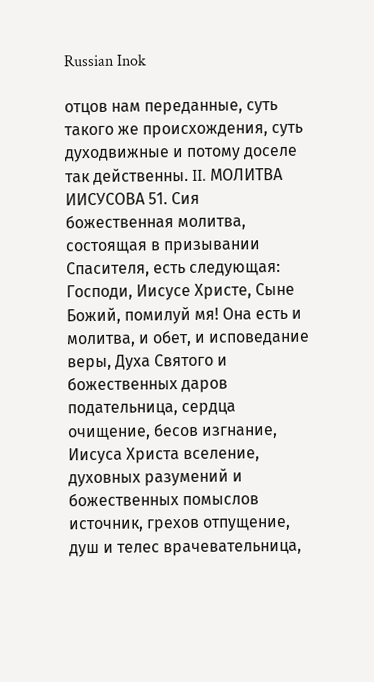Russian Inok

отцов нам переданные, суть такого же происхождения, суть духодвижные и потому доселе так действенны. II. МОЛИТВА ИИСУСОВА 51. Сия божественная молитва, состоящая в призывании Спасителя, есть следующая: Господи, Иисусе Христе, Сыне Божий, помилуй мя! Она есть и молитва, и обет, и исповедание веры, Духа Святого и божественных даров подательница, сердца очищение, бесов изгнание, Иисуса Христа вселение, духовных разумений и божественных помыслов источник, грехов отпущение, душ и телес врачевательница,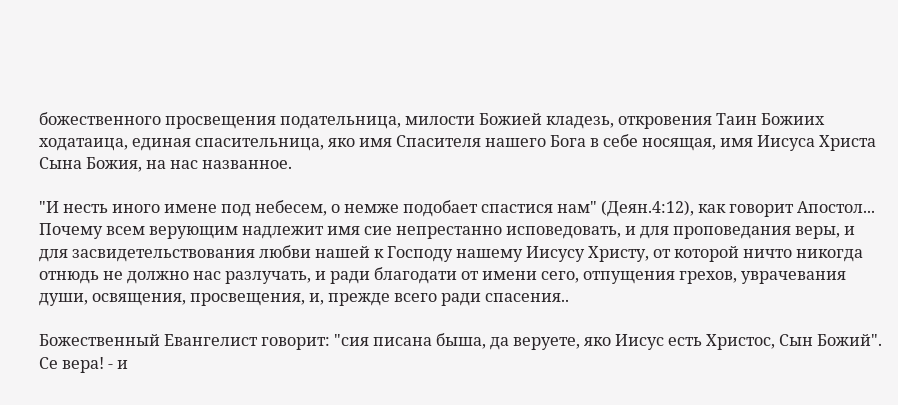божественного просвещения подательница, милости Божией кладезь, откровения Таин Божиих ходатаица, единая спасительница, яко имя Спасителя нашего Бога в себе носящая, имя Иисуса Христа Сына Божия, на нас названное.

"И несть иного имене под небесем, о немже подобает спастися нам" (Деян.4:12), как говорит Апостол... Почему всем верующим надлежит имя сие непрестанно исповедовать, и для проповедания веры, и для засвидетельствования любви нашей к Господу нашему Иисусу Христу, от которой ничто никогда отнюдь не должно нас разлучать, и ради благодати от имени сего, отпущения грехов, уврачевания души, освящения, просвещения, и, прежде всего ради спасения..

Божественный Евангелист говорит: "сия писана быша, да веруете, яко Иисус есть Христос, Сын Божий". Се вера! - и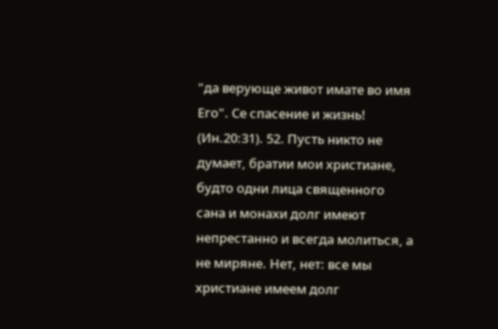"да верующе живот имате во имя Его". Се спасение и жизнь! (Ин.20:31). 52. Пусть никто не думает, братии мои христиане, будто одни лица священного сана и монахи долг имеют непрестанно и всегда молиться, а не миряне. Нет, нет: все мы христиане имеем долг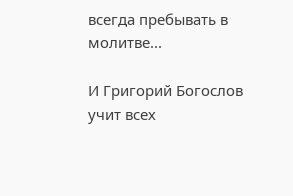всегда пребывать в молитве...

И Григорий Богослов учит всех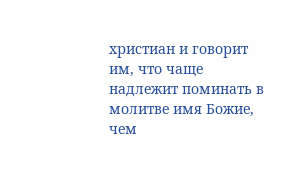христиан и говорит им, что чаще надлежит поминать в молитве имя Божие, чем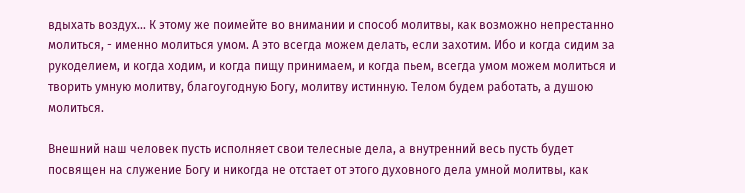вдыхать воздух... К этому же поимейте во внимании и способ молитвы, как возможно непрестанно молиться, - именно молиться умом. А это всегда можем делать, если захотим. Ибо и когда сидим за рукоделием, и когда ходим, и когда пищу принимаем, и когда пьем, всегда умом можем молиться и творить умную молитву, благоугодную Богу, молитву истинную. Телом будем работать, а душою молиться.

Внешний наш человек пусть исполняет свои телесные дела, а внутренний весь пусть будет посвящен на служение Богу и никогда не отстает от этого духовного дела умной молитвы, как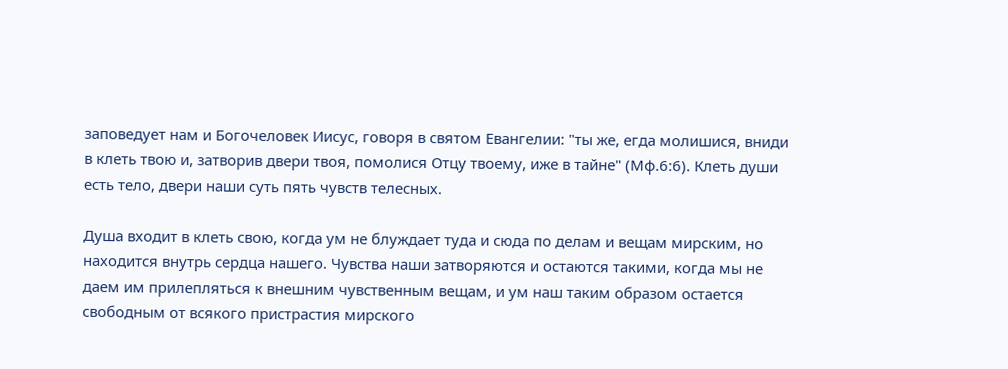заповедует нам и Богочеловек Иисус, говоря в святом Евангелии: "ты же, егда молишися, вниди в клеть твою и, затворив двери твоя, помолися Отцу твоему, иже в тайне" (Мф.6:6). Клеть души есть тело, двери наши суть пять чувств телесных.

Душа входит в клеть свою, когда ум не блуждает туда и сюда по делам и вещам мирским, но находится внутрь сердца нашего. Чувства наши затворяются и остаются такими, когда мы не даем им прилепляться к внешним чувственным вещам, и ум наш таким образом остается свободным от всякого пристрастия мирского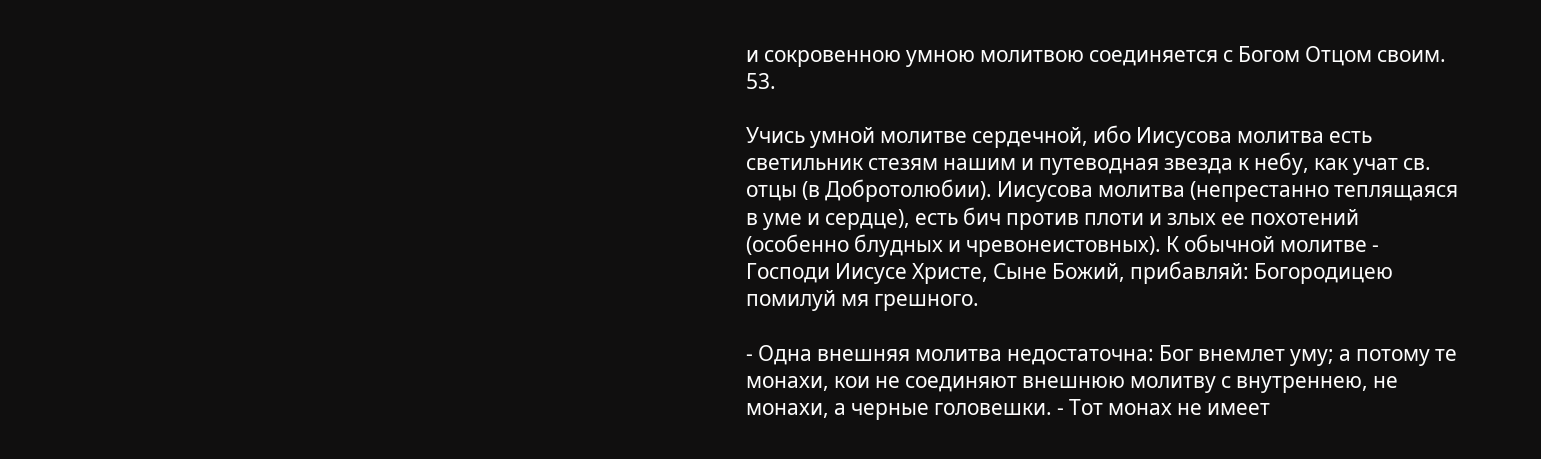и сокровенною умною молитвою соединяется с Богом Отцом своим. 53.

Учись умной молитве сердечной, ибо Иисусова молитва есть светильник стезям нашим и путеводная звезда к небу, как учат св. отцы (в Добротолюбии). Иисусова молитва (непрестанно теплящаяся в уме и сердце), есть бич против плоти и злых ее похотений (особенно блудных и чревонеистовных). К обычной молитве - Господи Иисусе Христе, Сыне Божий, прибавляй: Богородицею помилуй мя грешного.

- Одна внешняя молитва недостаточна: Бог внемлет уму; а потому те монахи, кои не соединяют внешнюю молитву с внутреннею, не монахи, а черные головешки. - Тот монах не имеет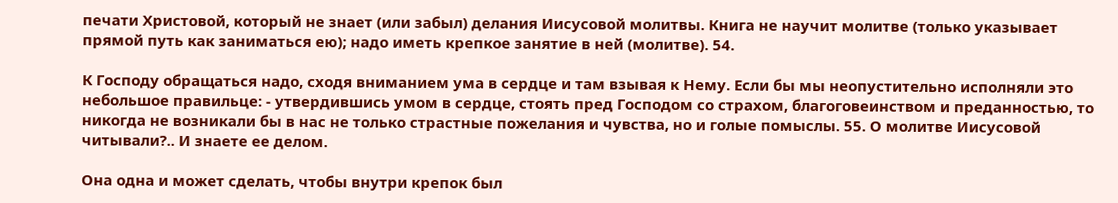печати Христовой, который не знает (или забыл) делания Иисусовой молитвы. Книга не научит молитве (только указывает прямой путь как заниматься ею); надо иметь крепкое занятие в ней (молитве). 54.

К Господу обращаться надо, сходя вниманием ума в сердце и там взывая к Нему. Если бы мы неопустительно исполняли это небольшое правильце: - утвердившись умом в сердце, стоять пред Господом со страхом, благоговеинством и преданностью, то никогда не возникали бы в нас не только страстные пожелания и чувства, но и голые помыслы. 55. О молитве Иисусовой читывали?.. И знаете ее делом.

Она одна и может сделать, чтобы внутри крепок был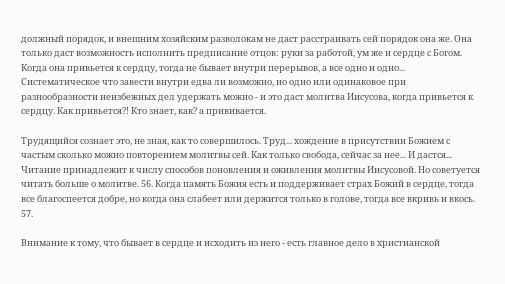должный порядок, и внешним хозяйским разволокам не даст расстраивать сей порядок она же. Она только даст возможность исполнить предписание отцов: руки за работой, ум же и сердце с Богом. Когда она привьется к сердцу, тогда не бывает внутри перерывов, а все одно и одно... Систематическое что завести внутри едва ли возможно, но одно или одинаковое при разнообразности неизбежных дел удержать можно - и это даст молитва Иисусова, когда привьется к сердцу. Как привьется?! Кто знает, как? а прививается.

Трудящийся сознает это, не зная, как то совершилось. Труд... хождение в присутствии Божием с частым сколько можно повторением молитвы сей. Как только свобода, сейчас за нее... И дастся... Читание принадлежит к числу способов поновления и оживления молитвы Иисусовой. Но советуется читать больше о молитве. 56. Когда память Божия есть и поддерживает страх Божий в сердце, тогда все благоспеется добре, но когда она слабеет или держится только в голове, тогда все вкривь и вкось. 57.

Внимание к тому, что бывает в сердце и исходить из него - есть главное дело в христианской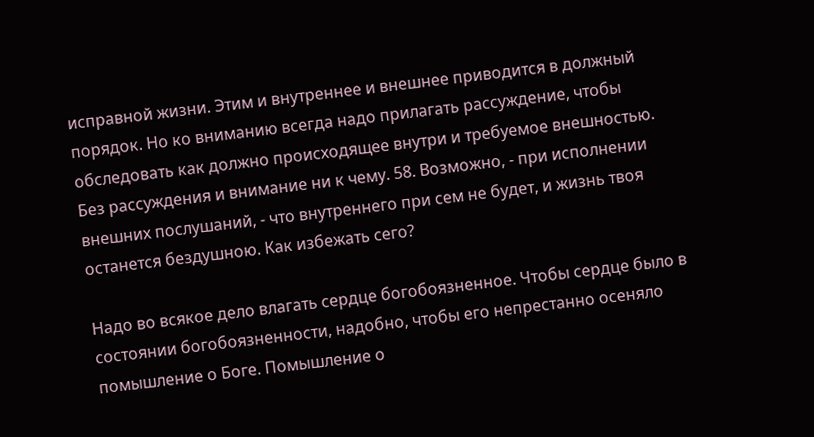исправной жизни. Этим и внутреннее и внешнее приводится в должный порядок. Но ко вниманию всегда надо прилагать рассуждение, чтобы обследовать как должно происходящее внутри и требуемое внешностью. Без рассуждения и внимание ни к чему. 58. Возможно, - при исполнении внешних послушаний, - что внутреннего при сем не будет, и жизнь твоя останется бездушною. Как избежать сего?

Надо во всякое дело влагать сердце богобоязненное. Чтобы сердце было в состоянии богобоязненности, надобно, чтобы его непрестанно осеняло помышление о Боге. Помышление о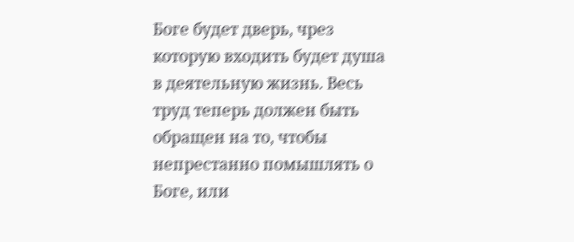Боге будет дверь, чрез которую входить будет душа в деятельную жизнь. Весь труд теперь должен быть обращен на то, чтобы непрестанно помышлять о Боге, или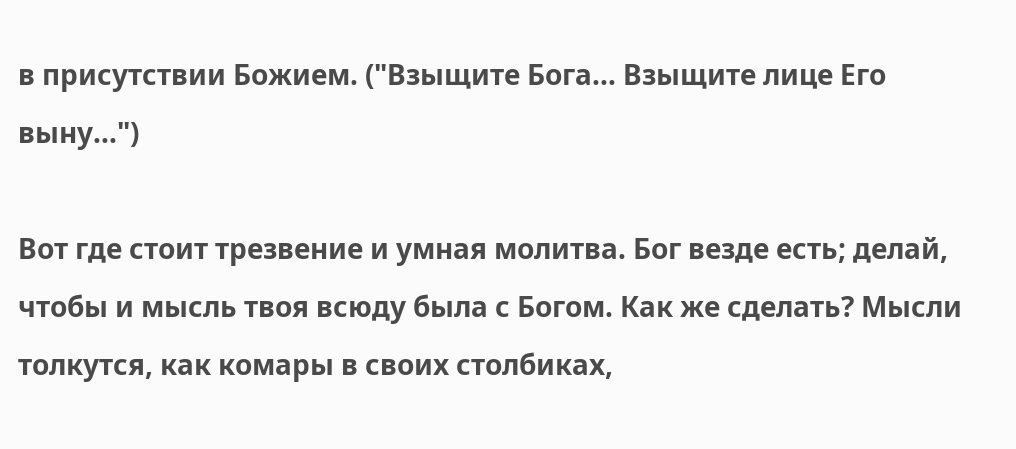в присутствии Божием. ("Взыщите Бога... Взыщите лице Его выну...")

Вот где стоит трезвение и умная молитва. Бог везде есть; делай, чтобы и мысль твоя всюду была с Богом. Как же сделать? Мысли толкутся, как комары в своих столбиках,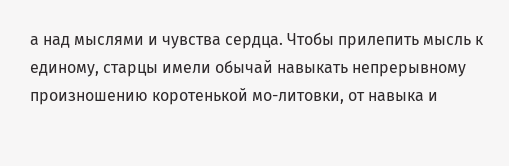а над мыслями и чувства сердца. Чтобы прилепить мысль к единому, старцы имели обычай навыкать непрерывному произношению коротенькой мо-литовки, от навыка и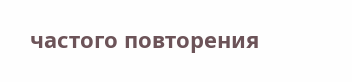частого повторения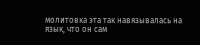молитовка эта так навязывалась на язык, что он сам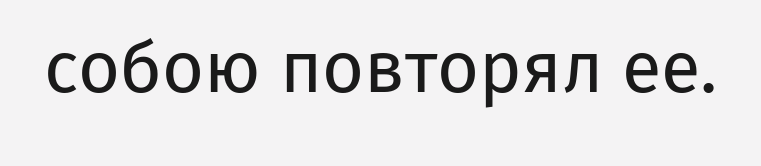собою повторял ее.